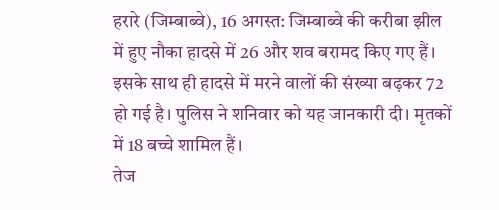हरारे (जिम्बाब्वे), 16 अगस्त: जिम्बाब्वे की करीबा झील में हुए नौका हादसे में 26 और शव बरामद किए गए हैं। इसके साथ ही हादसे में मरने वालों की संख्या बढ़कर 72 हो गई है। पुलिस ने शनिवार को यह जानकारी दी। मृतकों में 18 बच्चे शामिल हैं।
तेज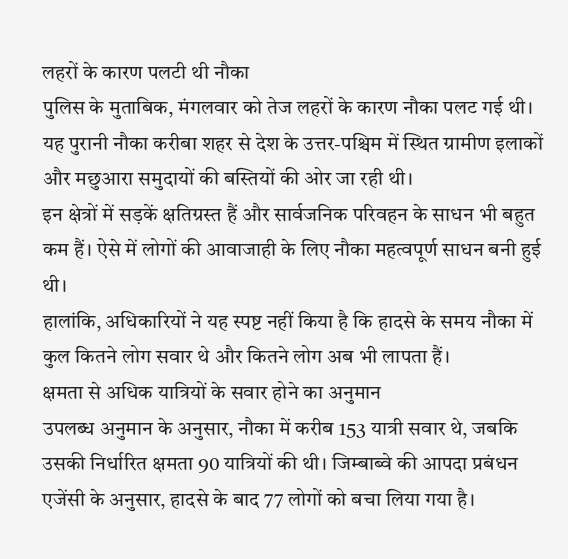लहरों के कारण पलटी थी नौका
पुलिस के मुताबिक, मंगलवार को तेज लहरों के कारण नौका पलट गई थी। यह पुरानी नौका करीबा शहर से देश के उत्तर-पश्चिम में स्थित ग्रामीण इलाकों और मछुआरा समुदायों की बस्तियों की ओर जा रही थी।
इन क्षेत्रों में सड़कें क्षतिग्रस्त हैं और सार्वजनिक परिवहन के साधन भी बहुत कम हैं। ऐसे में लोगों की आवाजाही के लिए नौका महत्वपूर्ण साधन बनी हुई थी।
हालांकि, अधिकारियों ने यह स्पष्ट नहीं किया है कि हादसे के समय नौका में कुल कितने लोग सवार थे और कितने लोग अब भी लापता हैं।
क्षमता से अधिक यात्रियों के सवार होने का अनुमान
उपलब्ध अनुमान के अनुसार, नौका में करीब 153 यात्री सवार थे, जबकि उसकी निर्धारित क्षमता 90 यात्रियों की थी। जिम्बाब्वे की आपदा प्रबंधन एजेंसी के अनुसार, हादसे के बाद 77 लोगों को बचा लिया गया है।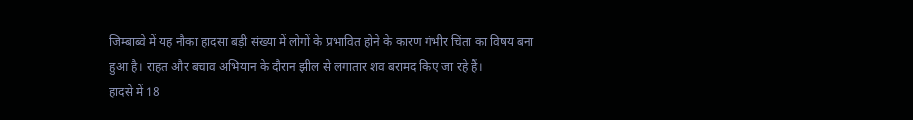जिम्बाब्वे में यह नौका हादसा बड़ी संख्या में लोगों के प्रभावित होने के कारण गंभीर चिंता का विषय बना हुआ है। राहत और बचाव अभियान के दौरान झील से लगातार शव बरामद किए जा रहे हैं।
हादसे में 18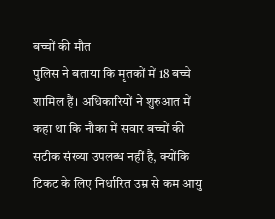बच्चों की मौत
पुलिस ने बताया कि मृतकों में 18 बच्चे शामिल हैं। अधिकारियों ने शुरुआत में कहा था कि नौका में सवार बच्चों की सटीक संख्या उपलब्ध नहीं है, क्योंकि टिकट के लिए निर्धारित उम्र से कम आयु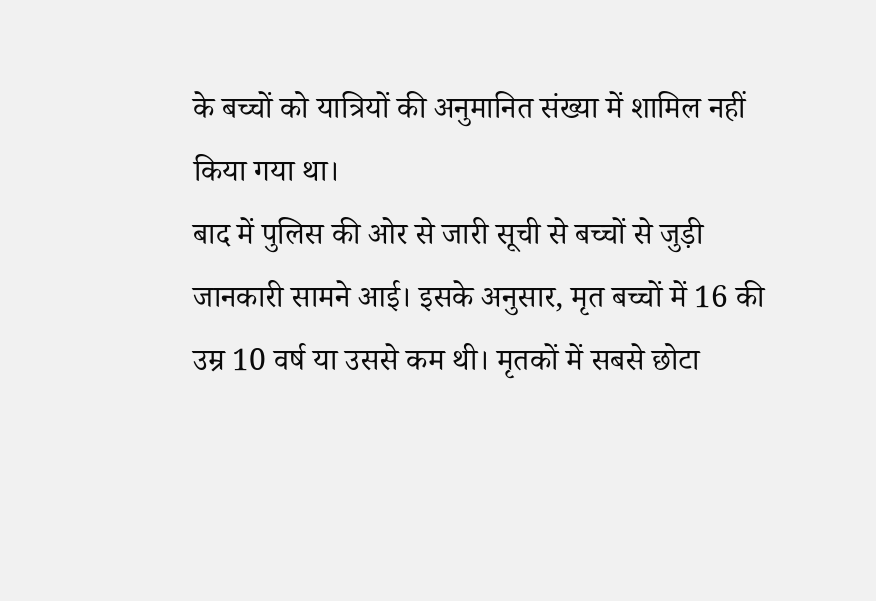के बच्चों को यात्रियों की अनुमानित संख्या में शामिल नहीं किया गया था।
बाद में पुलिस की ओर से जारी सूची से बच्चों से जुड़ी जानकारी सामने आई। इसके अनुसार, मृत बच्चों में 16 की उम्र 10 वर्ष या उससे कम थी। मृतकों में सबसे छोटा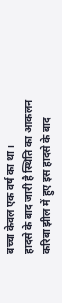बच्चा केवल एक वर्ष का था।
हादसे के बाद जारी है स्थिति का आकलन
करिबा झील में हुए इस हादसे के बाद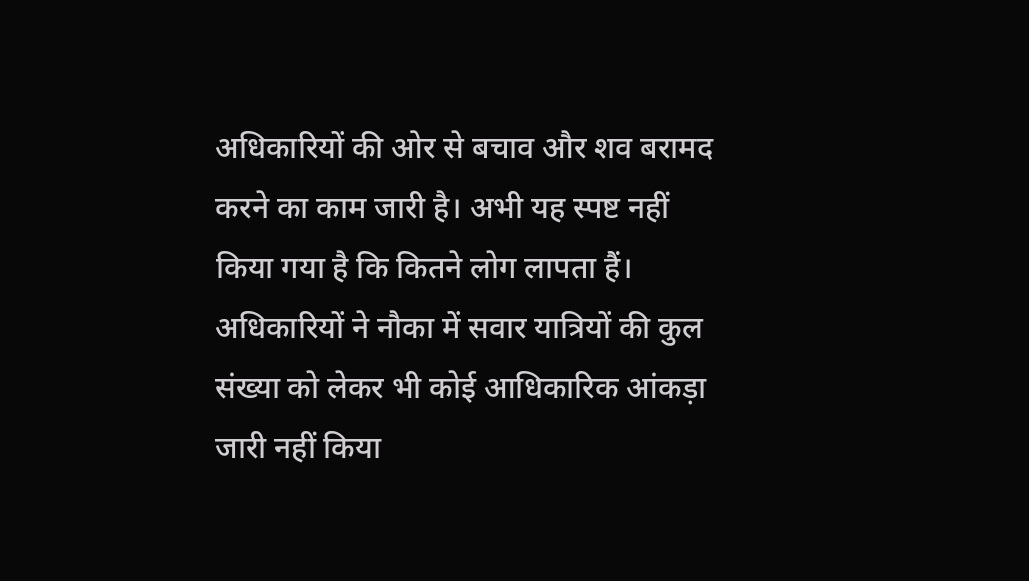अधिकारियों की ओर से बचाव और शव बरामद करने का काम जारी है। अभी यह स्पष्ट नहीं किया गया है कि कितने लोग लापता हैं। अधिकारियों ने नौका में सवार यात्रियों की कुल संख्या को लेकर भी कोई आधिकारिक आंकड़ा जारी नहीं किया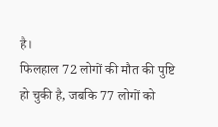है।
फिलहाल 72 लोगों की मौत की पुष्टि हो चुकी है, जबकि 77 लोगों को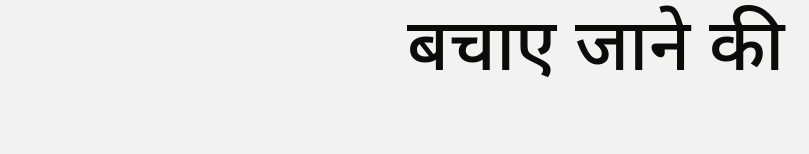बचाए जाने की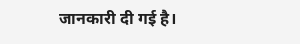जानकारी दी गई है।